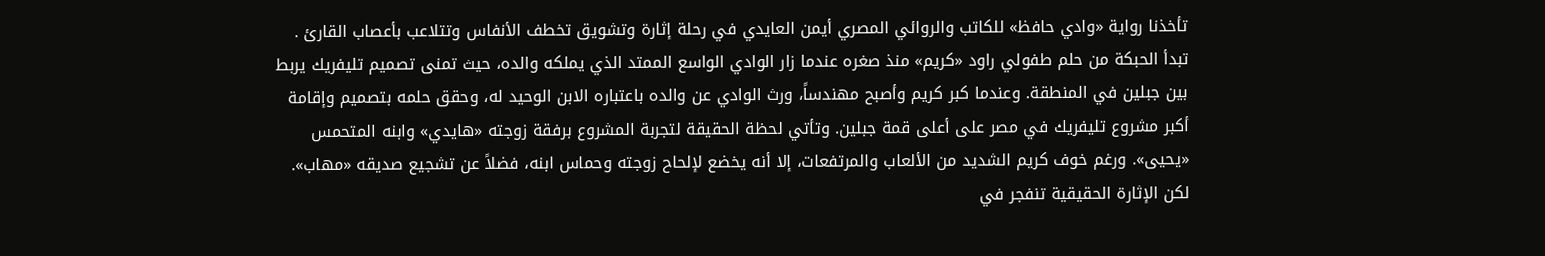تأخذنا رواية «وادي حافظ» للكاتب والروائي المصري أيمن العايدي في رحلة إثارة وتشويق تخطف الأنفاس وتتلاعب بأعصاب القارئ .
تبدأ الحبكة من حلم طفولي راود «كريم» منذ صغره عندما زار الوادي الواسع الممتد الذي يملكه والده، حيث تمنى تصميم تليفريك يربط بين جبلين في المنطقة. وعندما كبر كريم وأصبح مهندساً، ورث الوادي عن والده باعتباره الابن الوحيد له، وحقق حلمه بتصميم وإقامة أكبر مشروع تليفريك في مصر على أعلى قمة جبلين. وتأتي لحظة الحقيقة لتجربة المشروع برفقة زوجته «هايدي» وابنه المتحمس «يحيى». ورغم خوف كريم الشديد من الألعاب والمرتفعات، إلا أنه يخضع لإلحاح زوجته وحماس ابنه، فضلاً عن تشجيع صديقه «مهاب».
لكن الإثارة الحقيقية تنفجر في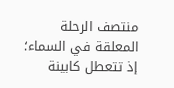منتصف الرحلة المعلقة في السماء؛ إذ تتعطل كابينة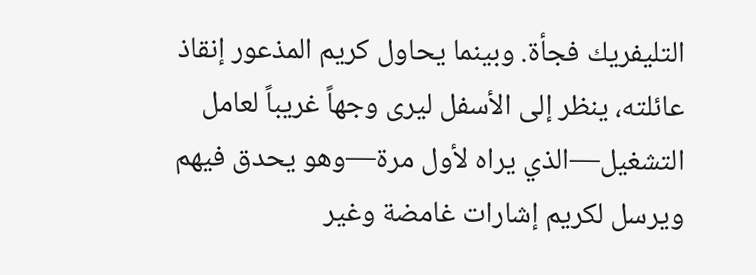التليفريك فجأة. وبينما يحاول كريم المذعور إنقاذ عائلته، ينظر إلى الأسفل ليرى وجهاً غريباً لعامل التشغيل—الذي يراه لأول مرة—وهو يحدق فيهم ويرسل لكريم إشارات غامضة وغير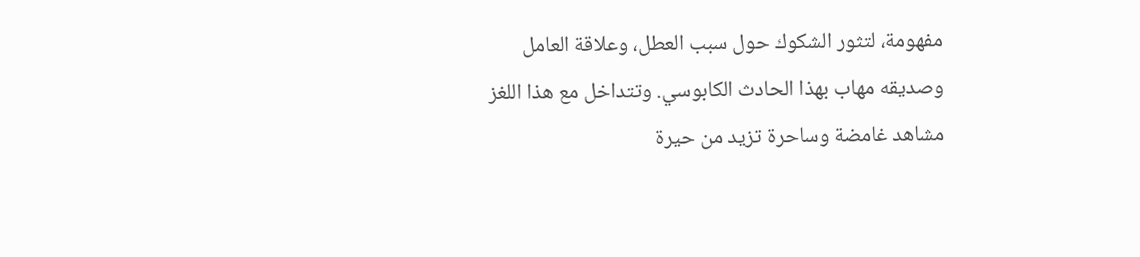مفهومة، لتثور الشكوك حول سبب العطل، وعلاقة العامل وصديقه مهاب بهذا الحادث الكابوسي. وتتداخل مع هذا اللغز مشاهد غامضة وساحرة تزيد من حيرة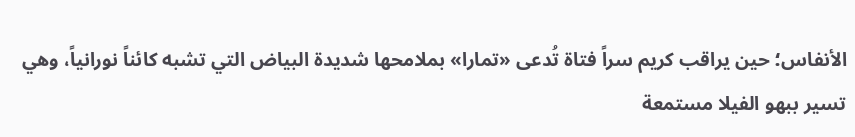الأنفاس؛ حين يراقب كريم سراً فتاة تُدعى «تمارا» بملامحها شديدة البياض التي تشبه كائناً نورانياً، وهي تسير ببهو الفيلا مستمعة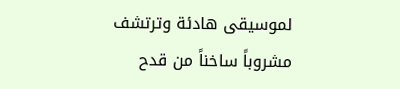لموسيقى هادئة وترتشف مشروباً ساخناً من قدح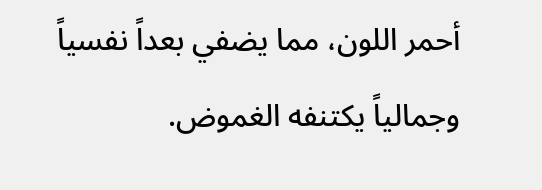أحمر اللون، مما يضفي بعداً نفسياً وجمالياً يكتنفه الغموض.